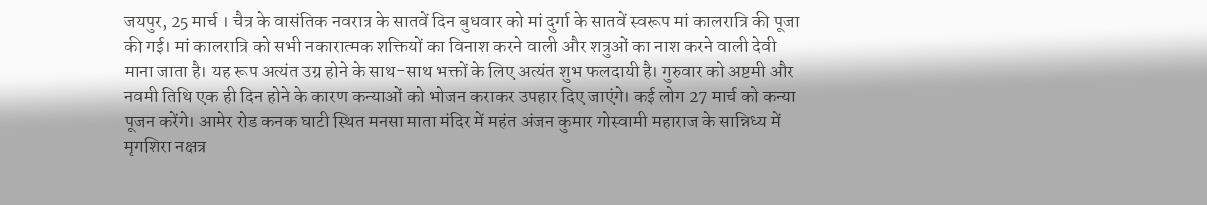जयपुर, 25 मार्च । चैत्र के वासंतिक नवरात्र के सातवें दिन बुधवार को मां दुर्गा के सातवें स्वरूप मां कालरात्रि की पूजा की गई। मां कालरात्रि को सभी नकारात्मक शक्तियों का विनाश करने वाली और शत्रुओं का नाश करने वाली देवी माना जाता है। यह रूप अत्यंत उग्र होने के साथ-साथ भक्तों के लिए अत्यंत शुभ फलदायी है। गुरुवार को अष्टमी और नवमी तिथि एक ही दिन होने के कारण कन्याओं को भोजन कराकर उपहार दिए जाएंगे। कई लोग 27 मार्च को कन्या पूजन करेंगे। आमेर रोड कनक घाटी स्थित मनसा माता मंदिर में महंत अंजन कुमार गोस्वामी महाराज के सान्निध्य में मृगशिरा नक्षत्र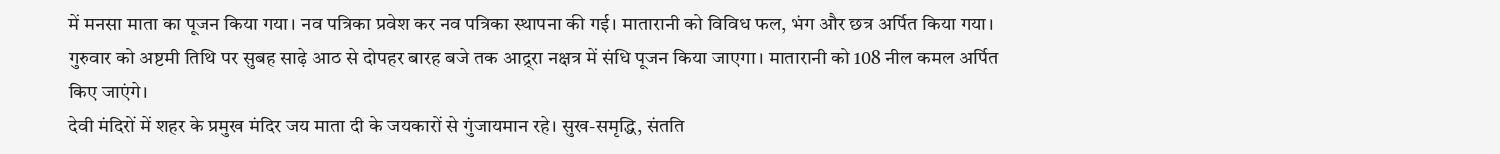में मनसा माता का पूजन किया गया। नव पत्रिका प्रवेश कर नव पत्रिका स्थापना की गई। मातारानी को विविध फल, भंग और छत्र अर्पित किया गया। गुरुवार को अष्टमी तिथि पर सुबह साढ़े आठ से दोपहर बारह बजे तक आद्र्रा नक्षत्र में संधि पूजन किया जाएगा। मातारानी को 108 नील कमल अर्पित किए जाएंगे।
देवी मंदिरों में शहर के प्रमुख मंदिर जय माता दी के जयकारों से गुंजायमान रहे। सुख-समृद्धि, संतति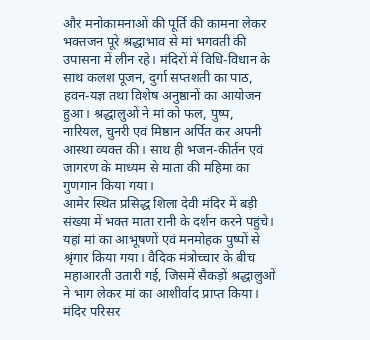और मनोकामनाओं की पूर्ति की कामना लेकर भक्तजन पूरे श्रद्धाभाव से मां भगवती की उपासना में लीन रहे। मंदिरों में विधि-विधान के साथ कलश पूजन, दुर्गा सप्तशती का पाठ, हवन-यज्ञ तथा विशेष अनुष्ठानों का आयोजन हुआ। श्रद्धालुओं ने मां को फल, पुष्प, नारियल, चुनरी एवं मिष्ठान अर्पित कर अपनी आस्था व्यक्त की। साथ ही भजन-कीर्तन एवं जागरण के माध्यम से माता की महिमा का गुणगान किया गया।
आमेर स्थित प्रसिद्ध शिला देवी मंदिर में बड़ी संख्या में भक्त माता रानी के दर्शन करने पहुंचे। यहां मां का आभूषणों एवं मनमोहक पुष्पों से श्रृंगार किया गया। वैदिक मंत्रोच्चार के बीच महाआरती उतारी गई, जिसमें सैकड़ों श्रद्धालुओं ने भाग लेकर मां का आशीर्वाद प्राप्त किया। मंदिर परिसर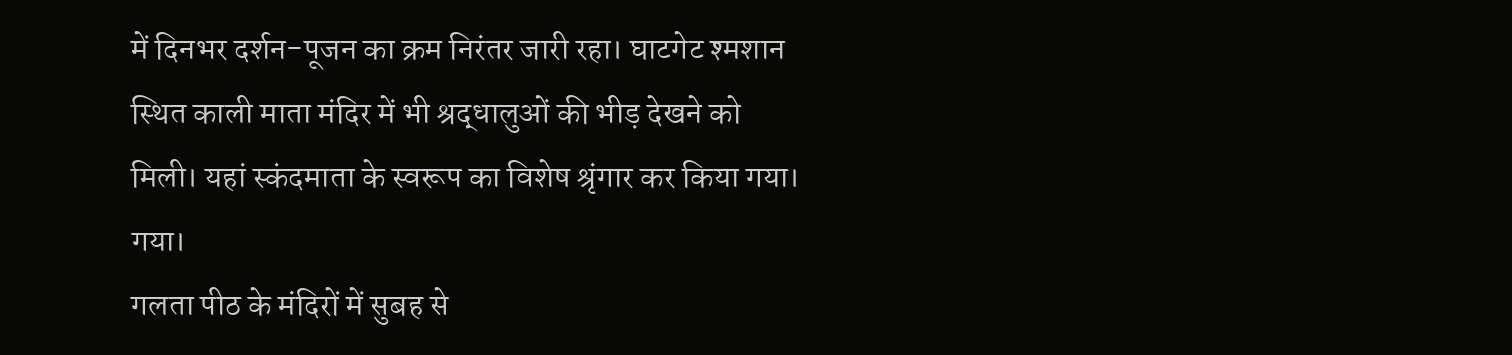में दिनभर दर्शन-पूजन का क्रम निरंतर जारी रहा। घाटगेट श्मशान स्थित काली माता मंदिर में भी श्रद्धालुओं की भीड़ देखने को मिली। यहां स्कंदमाता के स्वरूप का विशेष श्रृंगार कर किया गया। गया।
गलता पीठ के मंदिरों में सुबह से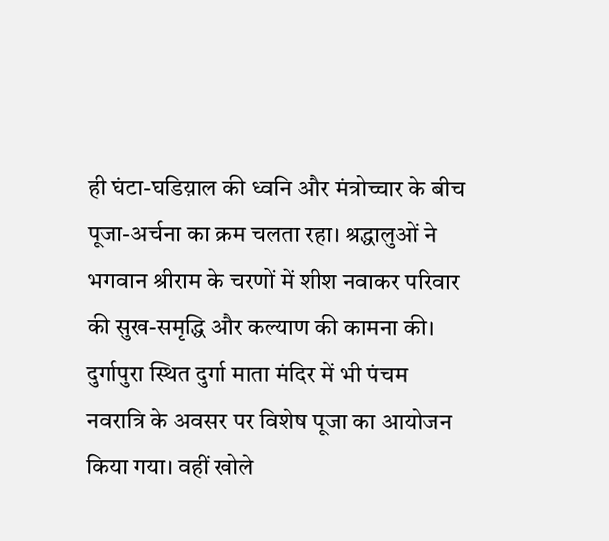ही घंटा-घडिय़ाल की ध्वनि और मंत्रोच्चार के बीच पूजा-अर्चना का क्रम चलता रहा। श्रद्धालुओं ने भगवान श्रीराम के चरणों में शीश नवाकर परिवार की सुख-समृद्धि और कल्याण की कामना की। दुर्गापुरा स्थित दुर्गा माता मंदिर में भी पंचम नवरात्रि के अवसर पर विशेष पूजा का आयोजन किया गया। वहीं खोले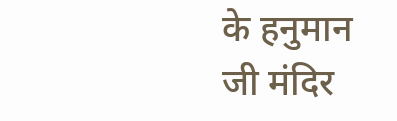के हनुमान जी मंदिर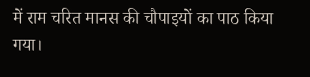में राम चरित मानस की चौपाइयों का पाठ किया गया।